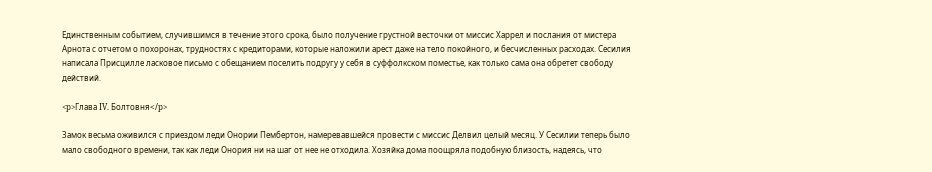Единственным событием, случившимся в течение этого срока, было получение грустной весточки от миссис Харрел и послания от мистера Арнота с отчетом о похоронах, трудностях с кредиторами, которые наложили арест даже на тело покойного, и бесчисленных расходах. Сесилия написала Присцилле ласковое письмо с обещанием поселить подругу у себя в суффолкском поместье, как только сама она обретет свободу действий.

<p>Глава IV. Болтовня</p>

Замок весьма оживился с приездом леди Онории Пембертон, намеревавшейся провести с миссис Делвил целый месяц. У Сесилии теперь было мало свободного времени, так как леди Онория ни на шаг от нее не отходила. Хозяйка дома поощряла подобную близость, надеясь, что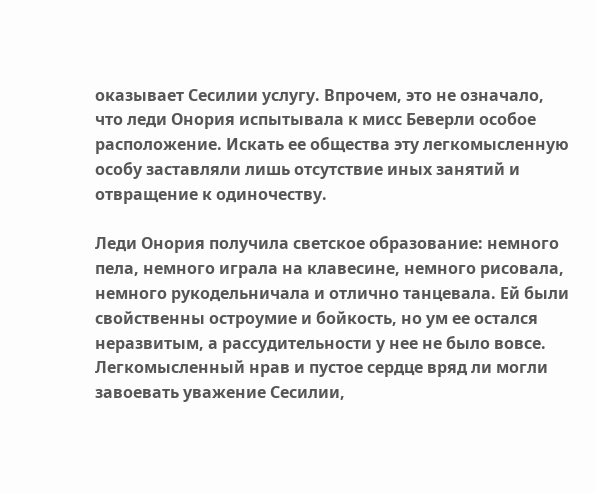оказывает Сесилии услугу. Впрочем, это не означало, что леди Онория испытывала к мисс Беверли особое расположение. Искать ее общества эту легкомысленную особу заставляли лишь отсутствие иных занятий и отвращение к одиночеству.

Леди Онория получила светское образование: немного пела, немного играла на клавесине, немного рисовала, немного рукодельничала и отлично танцевала. Ей были свойственны остроумие и бойкость, но ум ее остался неразвитым, а рассудительности у нее не было вовсе. Легкомысленный нрав и пустое сердце вряд ли могли завоевать уважение Сесилии,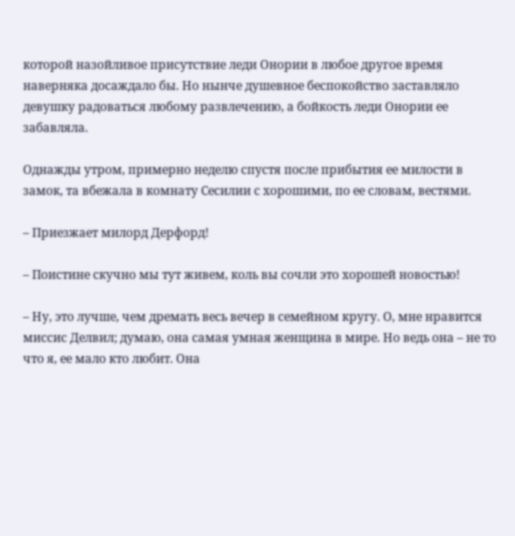которой назойливое присутствие леди Онории в любое другое время наверняка досаждало бы. Но нынче душевное беспокойство заставляло девушку радоваться любому развлечению, а бойкость леди Онории ее забавляла.

Однажды утром, примерно неделю спустя после прибытия ее милости в замок, та вбежала в комнату Сесилии с хорошими, по ее словам, вестями.

– Приезжает милорд Дерфорд!

– Поистине скучно мы тут живем, коль вы сочли это хорошей новостью!

– Ну, это лучше, чем дремать весь вечер в семейном кругу. О, мне нравится миссис Делвил; думаю, она самая умная женщина в мире. Но ведь она – не то что я, ее мало кто любит. Она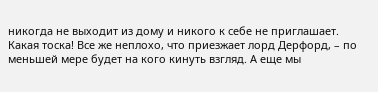никогда не выходит из дому и никого к себе не приглашает. Какая тоска! Все же неплохо, что приезжает лорд Дерфорд, – по меньшей мере будет на кого кинуть взгляд. А еще мы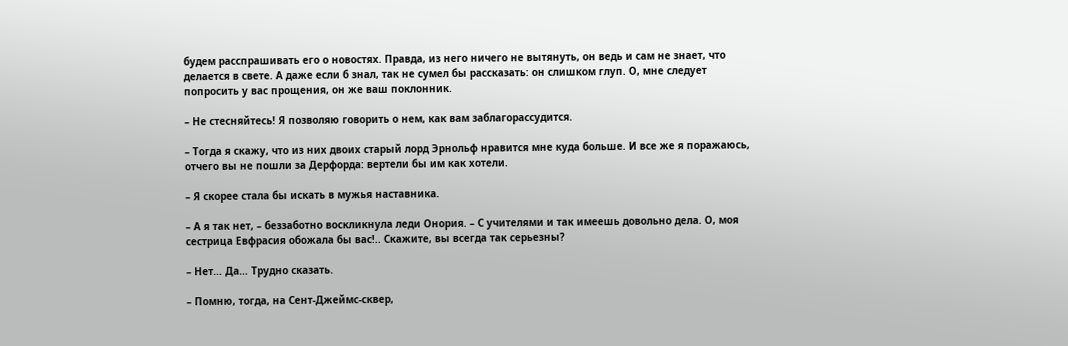будем расспрашивать его о новостях. Правда, из него ничего не вытянуть, он ведь и сам не знает, что делается в свете. А даже если б знал, так не сумел бы рассказать: он слишком глуп. О, мне следует попросить у вас прощения, он же ваш поклонник.

– Не стесняйтесь! Я позволяю говорить о нем, как вам заблагорассудится.

– Тогда я скажу, что из них двоих старый лорд Эрнольф нравится мне куда больше. И все же я поражаюсь, отчего вы не пошли за Дерфорда: вертели бы им как хотели.

– Я скорее стала бы искать в мужья наставника.

– А я так нет, – беззаботно воскликнула леди Онория. – С учителями и так имеешь довольно дела. О, моя сестрица Евфрасия обожала бы вас!.. Скажите, вы всегда так серьезны?

– Нет… Да… Трудно сказать.

– Помню, тогда, на Сент-Джеймс-сквер,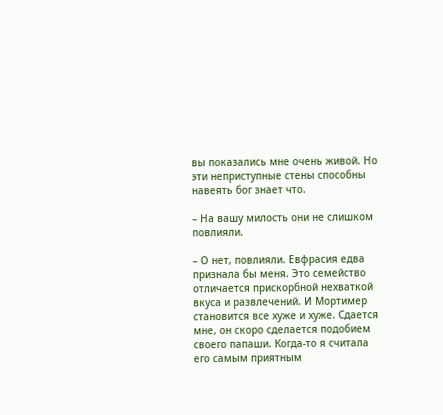вы показались мне очень живой. Но эти неприступные стены способны навеять бог знает что.

– На вашу милость они не слишком повлияли.

– О нет, повлияли. Евфрасия едва признала бы меня. Это семейство отличается прискорбной нехваткой вкуса и развлечений. И Мортимер становится все хуже и хуже. Сдается мне, он скоро сделается подобием своего папаши. Когда-то я считала его самым приятным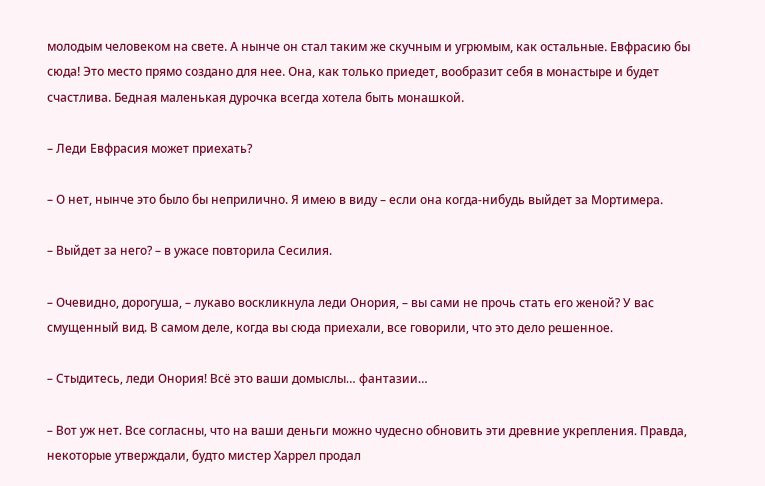молодым человеком на свете. А нынче он стал таким же скучным и угрюмым, как остальные. Евфрасию бы сюда! Это место прямо создано для нее. Она, как только приедет, вообразит себя в монастыре и будет счастлива. Бедная маленькая дурочка всегда хотела быть монашкой.

– Леди Евфрасия может приехать?

– О нет, нынче это было бы неприлично. Я имею в виду – если она когда-нибудь выйдет за Мортимера.

– Выйдет за него? – в ужасе повторила Сесилия.

– Очевидно, дорогуша, – лукаво воскликнула леди Онория, – вы сами не прочь стать его женой? У вас смущенный вид. В самом деле, когда вы сюда приехали, все говорили, что это дело решенное.

– Стыдитесь, леди Онория! Всё это ваши домыслы… фантазии…

– Вот уж нет. Все согласны, что на ваши деньги можно чудесно обновить эти древние укрепления. Правда, некоторые утверждали, будто мистер Харрел продал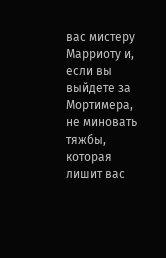вас мистеру Марриоту и, если вы выйдете за Мортимера, не миновать тяжбы, которая лишит вас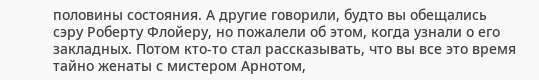половины состояния. А другие говорили, будто вы обещались сэру Роберту Флойеру, но пожалели об этом, когда узнали о его закладных. Потом кто-то стал рассказывать, что вы все это время тайно женаты с мистером Арнотом,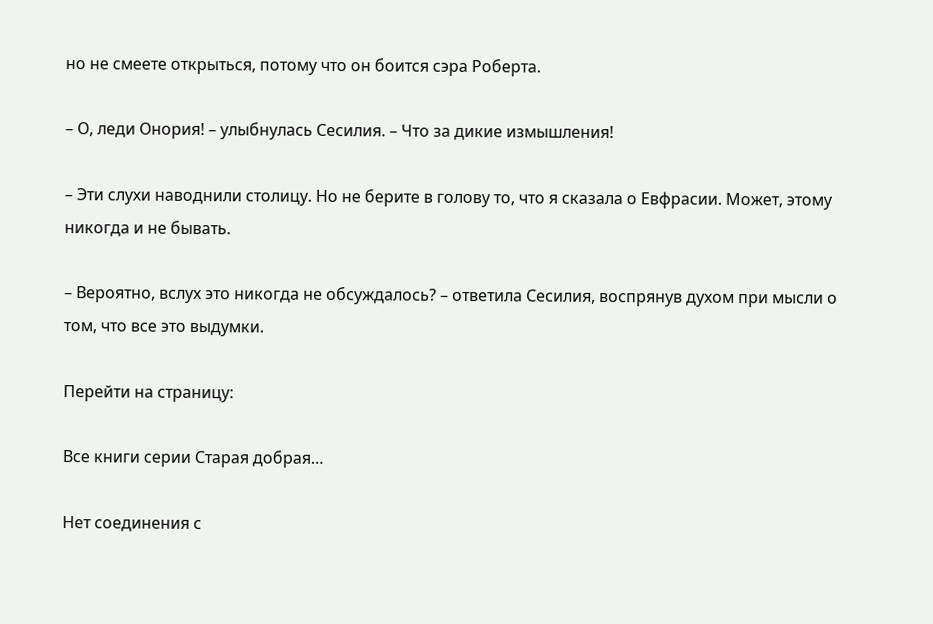но не смеете открыться, потому что он боится сэра Роберта.

– О, леди Онория! – улыбнулась Сесилия. – Что за дикие измышления!

– Эти слухи наводнили столицу. Но не берите в голову то, что я сказала о Евфрасии. Может, этому никогда и не бывать.

– Вероятно, вслух это никогда не обсуждалось? – ответила Сесилия, воспрянув духом при мысли о том, что все это выдумки.

Перейти на страницу:

Все книги серии Старая добрая…

Нет соединения с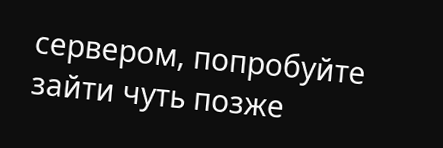сервером, попробуйте зайти чуть позже